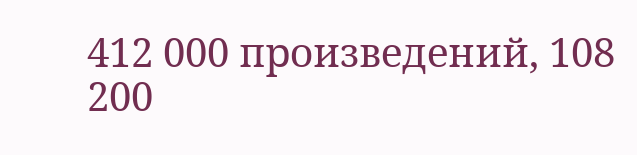412 000 произведений, 108 200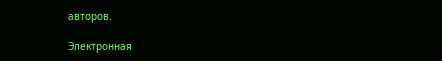авторов.

Электронная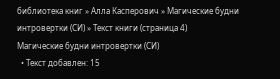библиотека книг » Алла Касперович » Магические будни интровертки (СИ) » Текст книги (страница 4)
Магические будни интровертки (СИ)
  • Текст добавлен: 15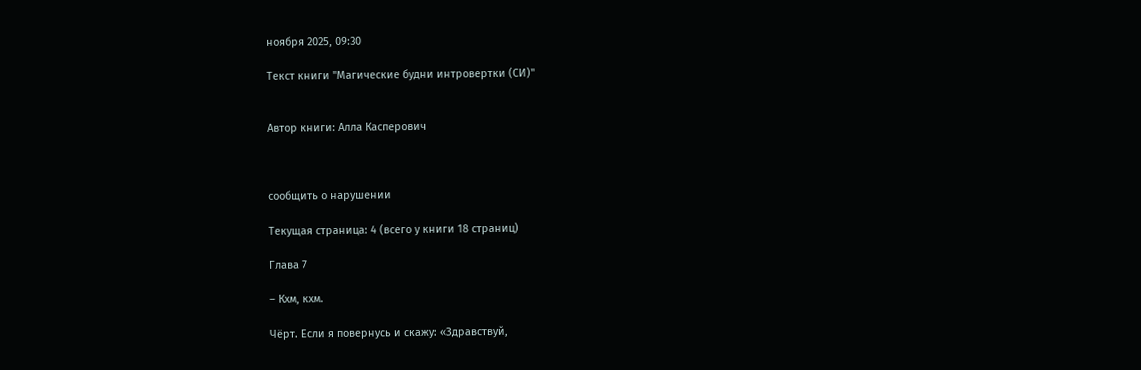ноября 2025, 09:30

Текст книги "Магические будни интровертки (СИ)"


Автор книги: Алла Касперович



сообщить о нарушении

Текущая страница: 4 (всего у книги 18 страниц)

Глава 7

– Кхм, кхм.

Чёрт. Если я повернусь и скажу: «Здравствуй,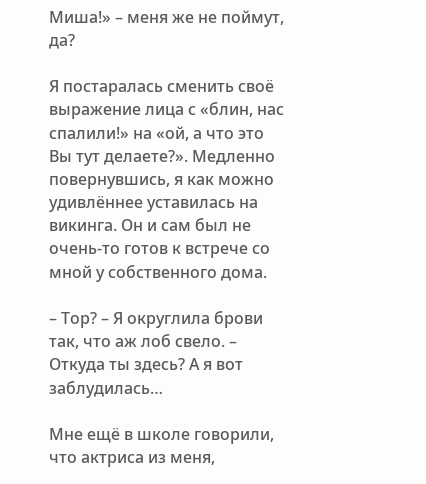Миша!» – меня же не поймут, да?

Я постаралась сменить своё выражение лица с «блин, нас спалили!» на «ой, а что это Вы тут делаете?». Медленно повернувшись, я как можно удивлённее уставилась на викинга. Он и сам был не очень-то готов к встрече со мной у собственного дома.

– Тор? – Я округлила брови так, что аж лоб свело. – Откуда ты здесь? А я вот заблудилась…

Мне ещё в школе говорили, что актриса из меня,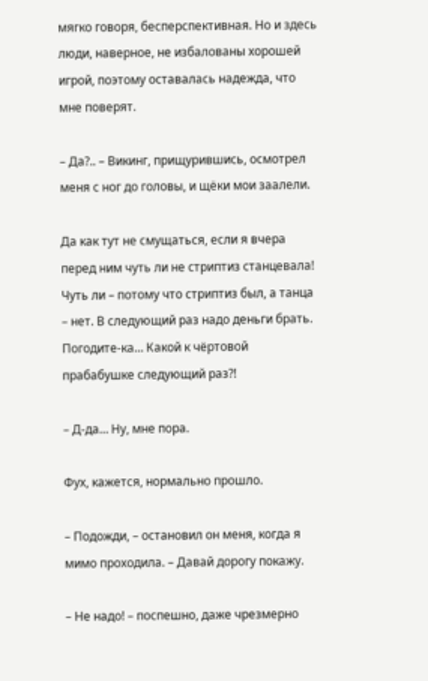мягко говоря, бесперспективная. Но и здесь люди, наверное, не избалованы хорошей игрой, поэтому оставалась надежда, что мне поверят.

– Да?.. – Викинг, прищурившись, осмотрел меня с ног до головы, и щёки мои заалели.

Да как тут не смущаться, если я вчера перед ним чуть ли не стриптиз станцевала! Чуть ли – потому что стриптиз был, а танца – нет. В следующий раз надо деньги брать. Погодите-ка… Какой к чёртовой прабабушке следующий раз?!

– Д-да… Ну, мне пора.

Фух, кажется, нормально прошло.

– Подожди, – остановил он меня, когда я мимо проходила. – Давай дорогу покажу.

– Не надо! – поспешно, даже чрезмерно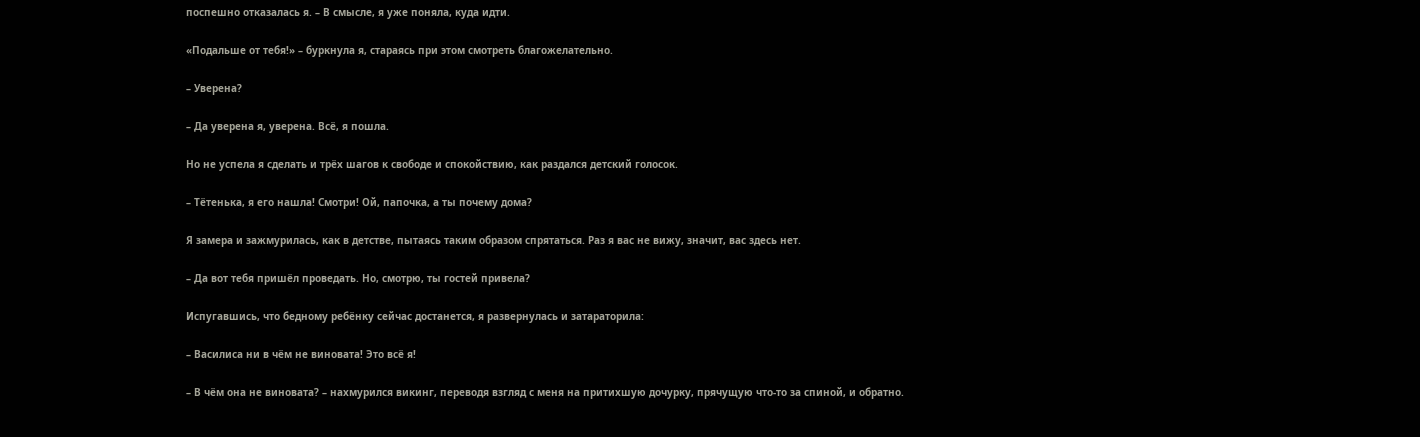поспешно отказалась я. – В смысле, я уже поняла, куда идти.

«Подальше от тебя!» – буркнула я, стараясь при этом смотреть благожелательно.

– Уверена?

– Да уверена я, уверена. Всё, я пошла.

Но не успела я сделать и трёх шагов к свободе и спокойствию, как раздался детский голосок.

– Тётенька, я его нашла! Смотри! Ой, папочка, а ты почему дома?

Я замера и зажмурилась, как в детстве, пытаясь таким образом спрятаться. Раз я вас не вижу, значит, вас здесь нет.

– Да вот тебя пришёл проведать. Но, смотрю, ты гостей привела?

Испугавшись, что бедному ребёнку сейчас достанется, я развернулась и затараторила:

– Василиса ни в чём не виновата! Это всё я!

– В чём она не виновата? – нахмурился викинг, переводя взгляд с меня на притихшую дочурку, прячущую что-то за спиной, и обратно.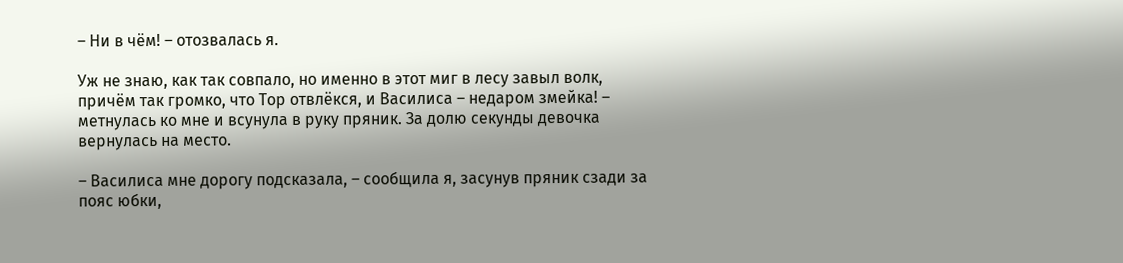– Ни в чём! – отозвалась я.

Уж не знаю, как так совпало, но именно в этот миг в лесу завыл волк, причём так громко, что Тор отвлёкся, и Василиса – недаром змейка! – метнулась ко мне и всунула в руку пряник. За долю секунды девочка вернулась на место.

– Василиса мне дорогу подсказала, – сообщила я, засунув пряник сзади за пояс юбки,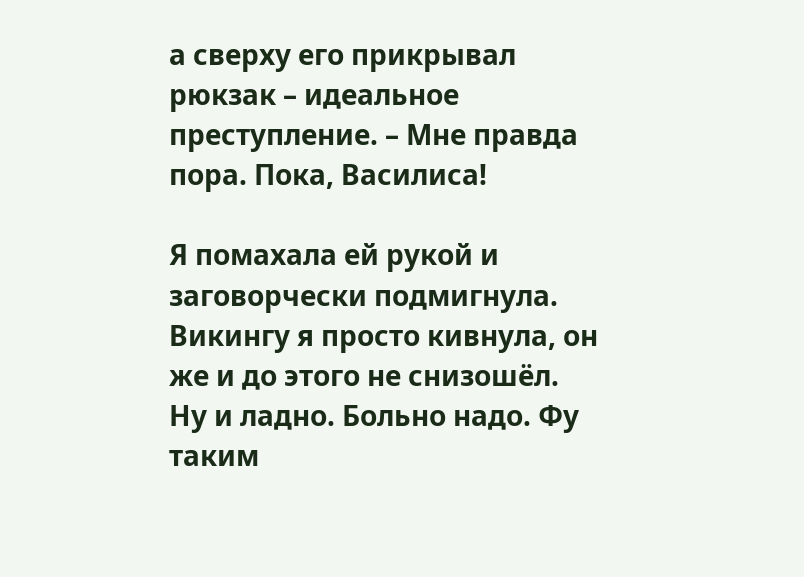а сверху его прикрывал рюкзак – идеальное преступление. – Мне правда пора. Пока, Василиса!

Я помахала ей рукой и заговорчески подмигнула. Викингу я просто кивнула, он же и до этого не снизошёл. Ну и ладно. Больно надо. Фу таким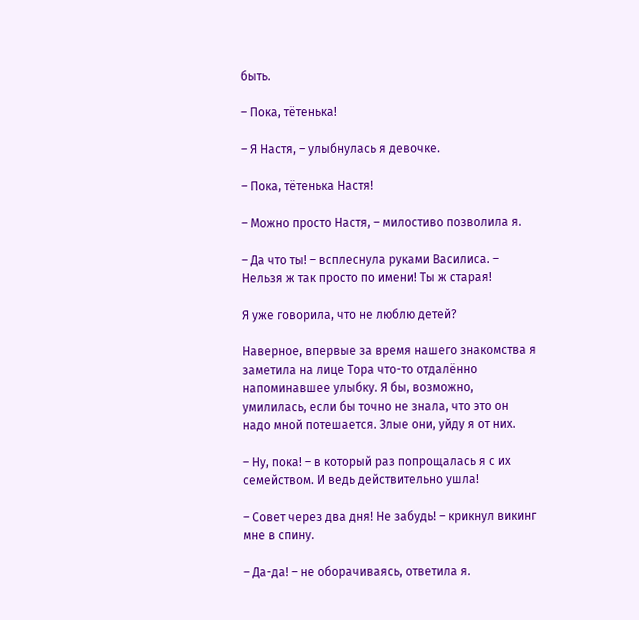быть.

– Пока, тётенька!

– Я Настя, – улыбнулась я девочке.

– Пока, тётенька Настя!

– Можно просто Настя, – милостиво позволила я.

– Да что ты! – всплеснула руками Василиса. – Нельзя ж так просто по имени! Ты ж старая!

Я уже говорила, что не люблю детей?

Наверное, впервые за время нашего знакомства я заметила на лице Тора что-то отдалённо напоминавшее улыбку. Я бы, возможно, умилилась, если бы точно не знала, что это он надо мной потешается. Злые они, уйду я от них.

– Ну, пока! – в который раз попрощалась я с их семейством. И ведь действительно ушла!

– Совет через два дня! Не забудь! – крикнул викинг мне в спину.

– Да-да! – не оборачиваясь, ответила я.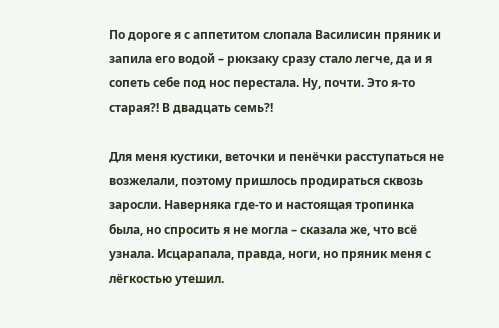По дороге я с аппетитом слопала Василисин пряник и запила его водой – рюкзаку сразу стало легче, да и я сопеть себе под нос перестала. Ну, почти. Это я-то старая?! В двадцать семь?!

Для меня кустики, веточки и пенёчки расступаться не возжелали, поэтому пришлось продираться сквозь заросли. Наверняка где-то и настоящая тропинка была, но спросить я не могла – сказала же, что всё узнала. Исцарапала, правда, ноги, но пряник меня с лёгкостью утешил.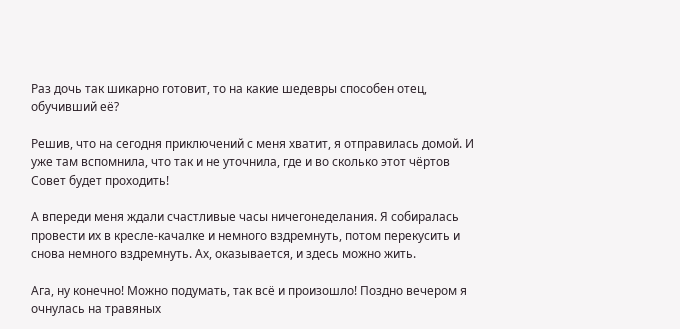Раз дочь так шикарно готовит, то на какие шедевры способен отец, обучивший её?

Решив, что на сегодня приключений с меня хватит, я отправилась домой. И уже там вспомнила, что так и не уточнила, где и во сколько этот чёртов Совет будет проходить!

А впереди меня ждали счастливые часы ничегонеделания. Я собиралась провести их в кресле-качалке и немного вздремнуть, потом перекусить и снова немного вздремнуть. Ах, оказывается, и здесь можно жить.

Ага, ну конечно! Можно подумать, так всё и произошло! Поздно вечером я очнулась на травяных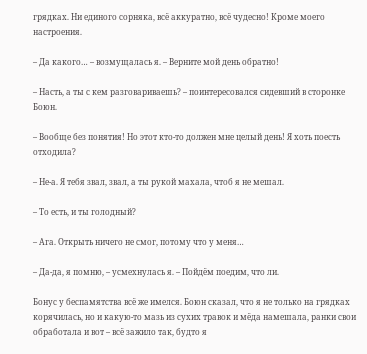грядках. Ни единого сорняка, всё аккуратно, всё чудесно! Кроме моего настроения.

– Да какого… – возмущалась я. – Верните мой день обратно!

– Насть, а ты с кем разговариваешь? – поинтересовался сидевший в сторонке Боюн.

– Вообще без понятия! Но этот кто-то должен мне целый день! Я хоть поесть отходила?

– Не-а. Я тебя звал, звал, а ты рукой махала, чтоб я не мешал.

– То есть, и ты голодный?

– Ага. Открыть ничего не смог, потому что у меня…

– Да-да, я помню, – усмехнулась я. – Пойдём поедим, что ли.

Бонус у беспамятства всё же имелся. Боюн сказал, что я не только на грядках корячилась, но и какую-то мазь из сухих травок и мёда намешала, ранки свои обработала и вот – всё зажило так, будто я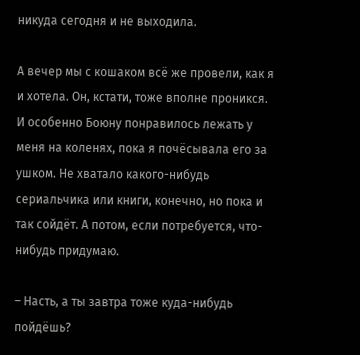никуда сегодня и не выходила.

А вечер мы с кошаком всё же провели, как я и хотела. Он, кстати, тоже вполне проникся. И особенно Боюну понравилось лежать у меня на коленях, пока я почёсывала его за ушком. Не хватало какого-нибудь сериальчика или книги, конечно, но пока и так сойдёт. А потом, если потребуется, что-нибудь придумаю.

– Насть, а ты завтра тоже куда-нибудь пойдёшь?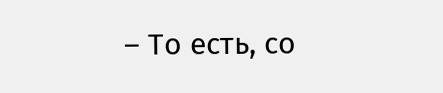– То есть, со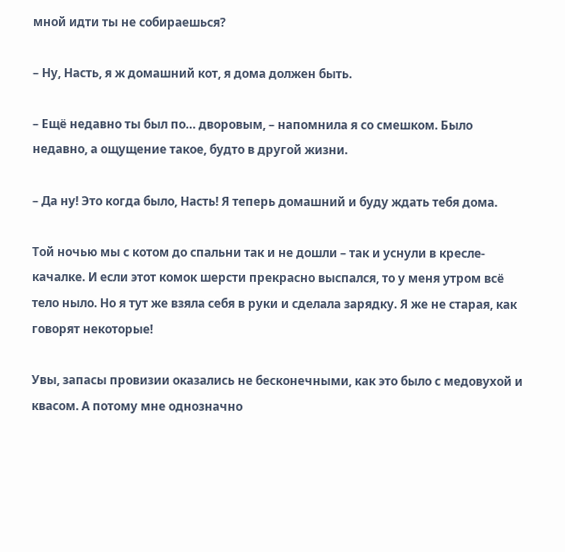мной идти ты не собираешься?

– Ну, Насть, я ж домашний кот, я дома должен быть.

– Ещё недавно ты был по… дворовым, – напомнила я со смешком. Было недавно, а ощущение такое, будто в другой жизни.

– Да ну! Это когда было, Насть! Я теперь домашний и буду ждать тебя дома.

Той ночью мы с котом до спальни так и не дошли – так и уснули в кресле-качалке. И если этот комок шерсти прекрасно выспался, то у меня утром всё тело ныло. Но я тут же взяла себя в руки и сделала зарядку. Я же не старая, как говорят некоторые!

Увы, запасы провизии оказались не бесконечными, как это было с медовухой и квасом. А потому мне однозначно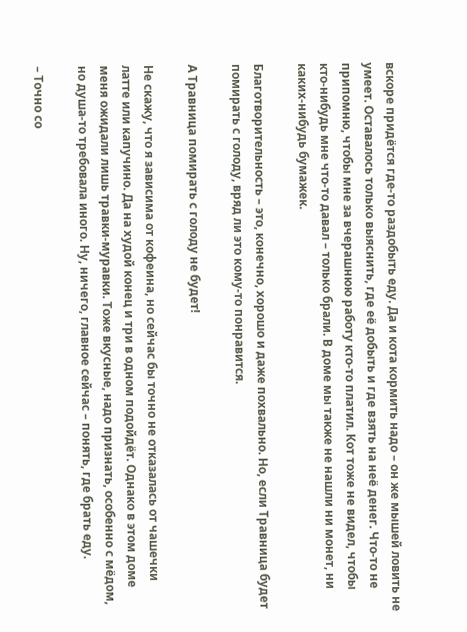вскоре придётся где-то раздобыть еду. Да и кота кормить надо – он же мышей ловить не умеет. Оставалось только выяснить, где её добыть и где взять на неё денег. Что-то не припомню, чтобы мне за вчерашнюю работу кто-то платил. Кот тоже не видел, чтобы кто-нибудь мне что-то давал – только брали. В доме мы также не нашли ни монет, ни каких-нибудь бумажек.

Благотворительность – это, конечно, хорошо и даже похвально. Но, если Травница будет помирать с голоду, вряд ли это кому-то понравится.

А Травница помирать с голоду не будет!

Не скажу, что я зависима от кофеина, но сейчас бы точно не отказалась от чашечки латте или капучино. Да на худой конец и три в одном подойдёт. Однако в этом доме меня ожидали лишь травки-муравки. Тоже вкусные, надо признать, особенно с мёдом, но душа-то требовала иного. Ну, ничего, главное сейчас – понять, где брать еду.

– Точно со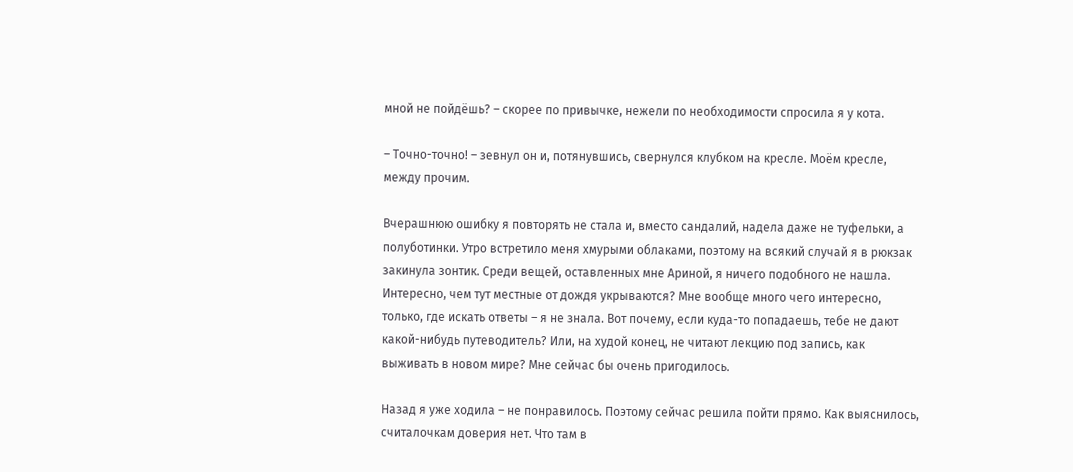мной не пойдёшь? – скорее по привычке, нежели по необходимости спросила я у кота.

– Точно-точно! – зевнул он и, потянувшись, свернулся клубком на кресле. Моём кресле, между прочим.

Вчерашнюю ошибку я повторять не стала и, вместо сандалий, надела даже не туфельки, а полуботинки. Утро встретило меня хмурыми облаками, поэтому на всякий случай я в рюкзак закинула зонтик. Среди вещей, оставленных мне Ариной, я ничего подобного не нашла. Интересно, чем тут местные от дождя укрываются? Мне вообще много чего интересно, только, где искать ответы – я не знала. Вот почему, если куда-то попадаешь, тебе не дают какой-нибудь путеводитель? Или, на худой конец, не читают лекцию под запись, как выживать в новом мире? Мне сейчас бы очень пригодилось.

Назад я уже ходила – не понравилось. Поэтому сейчас решила пойти прямо. Как выяснилось, считалочкам доверия нет. Что там в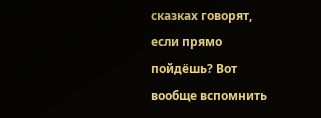сказках говорят, если прямо пойдёшь? Вот вообще вспомнить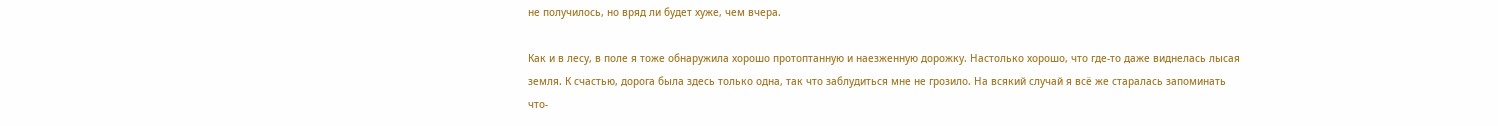не получилось, но вряд ли будет хуже, чем вчера.

Как и в лесу, в поле я тоже обнаружила хорошо протоптанную и наезженную дорожку. Настолько хорошо, что где-то даже виднелась лысая земля. К счастью, дорога была здесь только одна, так что заблудиться мне не грозило. На всякий случай я всё же старалась запоминать что-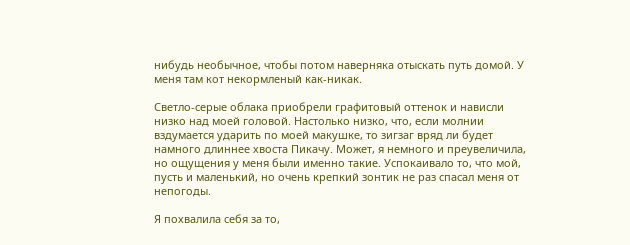нибудь необычное, чтобы потом наверняка отыскать путь домой. У меня там кот некормленый как-никак.

Светло-серые облака приобрели графитовый оттенок и нависли низко над моей головой. Настолько низко, что, если молнии вздумается ударить по моей макушке, то зигзаг вряд ли будет намного длиннее хвоста Пикачу. Может, я немного и преувеличила, но ощущения у меня были именно такие. Успокаивало то, что мой, пусть и маленький, но очень крепкий зонтик не раз спасал меня от непогоды.

Я похвалила себя за то,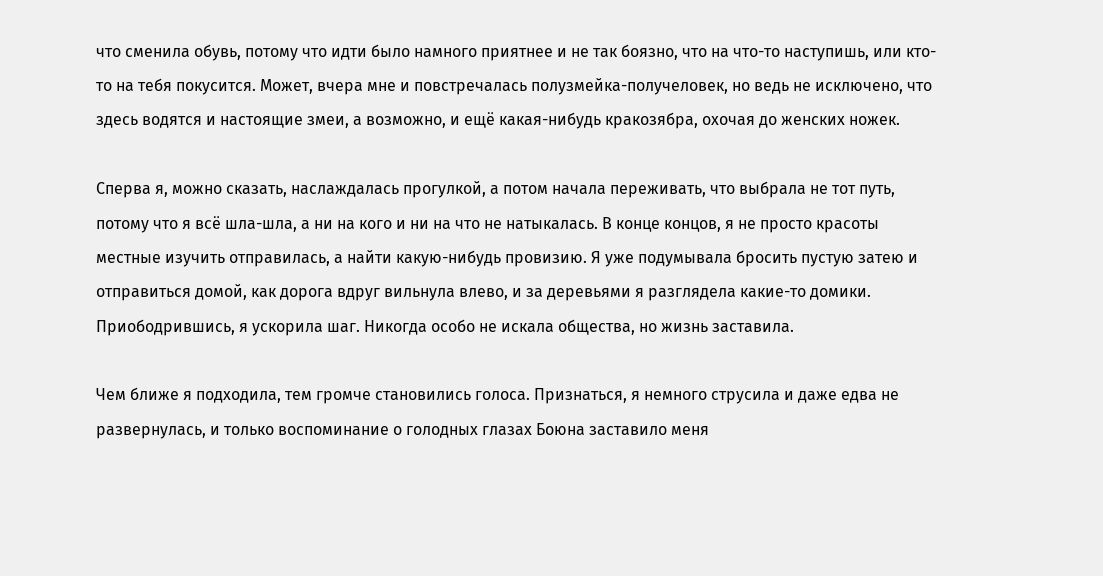что сменила обувь, потому что идти было намного приятнее и не так боязно, что на что-то наступишь, или кто-то на тебя покусится. Может, вчера мне и повстречалась полузмейка-получеловек, но ведь не исключено, что здесь водятся и настоящие змеи, а возможно, и ещё какая-нибудь кракозябра, охочая до женских ножек.

Сперва я, можно сказать, наслаждалась прогулкой, а потом начала переживать, что выбрала не тот путь, потому что я всё шла-шла, а ни на кого и ни на что не натыкалась. В конце концов, я не просто красоты местные изучить отправилась, а найти какую-нибудь провизию. Я уже подумывала бросить пустую затею и отправиться домой, как дорога вдруг вильнула влево, и за деревьями я разглядела какие-то домики. Приободрившись, я ускорила шаг. Никогда особо не искала общества, но жизнь заставила.

Чем ближе я подходила, тем громче становились голоса. Признаться, я немного струсила и даже едва не развернулась, и только воспоминание о голодных глазах Боюна заставило меня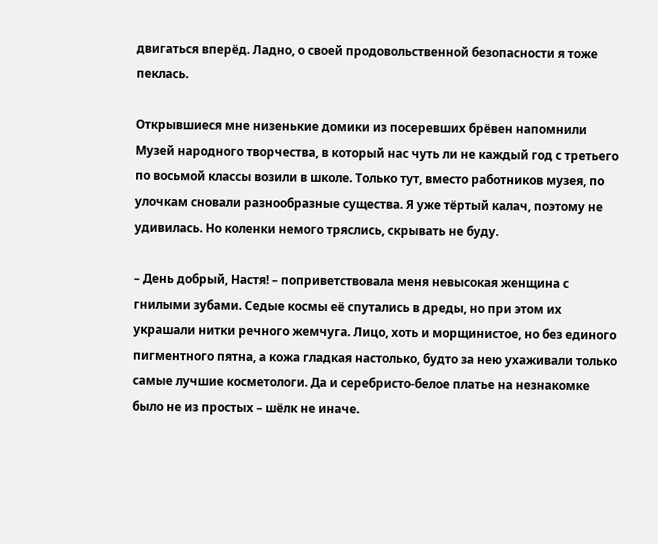двигаться вперёд. Ладно, о своей продовольственной безопасности я тоже пеклась.

Открывшиеся мне низенькие домики из посеревших брёвен напомнили Музей народного творчества, в который нас чуть ли не каждый год с третьего по восьмой классы возили в школе. Только тут, вместо работников музея, по улочкам сновали разнообразные существа. Я уже тёртый калач, поэтому не удивилась. Но коленки немого тряслись, скрывать не буду.

– День добрый, Настя! – поприветствовала меня невысокая женщина с гнилыми зубами. Седые космы её спутались в дреды, но при этом их украшали нитки речного жемчуга. Лицо, хоть и морщинистое, но без единого пигментного пятна, а кожа гладкая настолько, будто за нею ухаживали только самые лучшие косметологи. Да и серебристо-белое платье на незнакомке было не из простых – шёлк не иначе.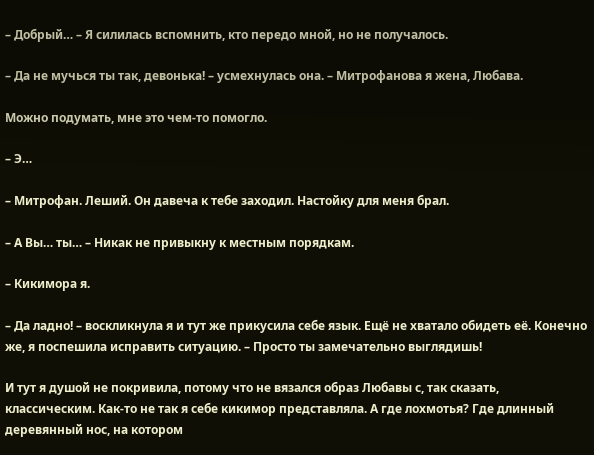– Добрый… – Я силилась вспомнить, кто передо мной, но не получалось.

– Да не мучься ты так, девонька! – усмехнулась она. – Митрофанова я жена, Любава.

Можно подумать, мне это чем-то помогло.

– Э…

– Митрофан. Леший. Он давеча к тебе заходил. Настойку для меня брал.

– А Вы… ты… – Никак не привыкну к местным порядкам.

– Кикимора я.

– Да ладно! – воскликнула я и тут же прикусила себе язык. Ещё не хватало обидеть её. Конечно же, я поспешила исправить ситуацию. – Просто ты замечательно выглядишь!

И тут я душой не покривила, потому что не вязался образ Любавы с, так сказать, классическим. Как-то не так я себе кикимор представляла. А где лохмотья? Где длинный деревянный нос, на котором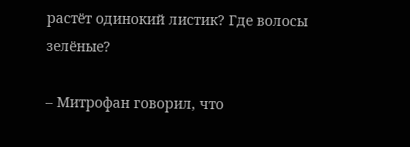растёт одинокий листик? Где волосы зелёные?

– Митрофан говорил, что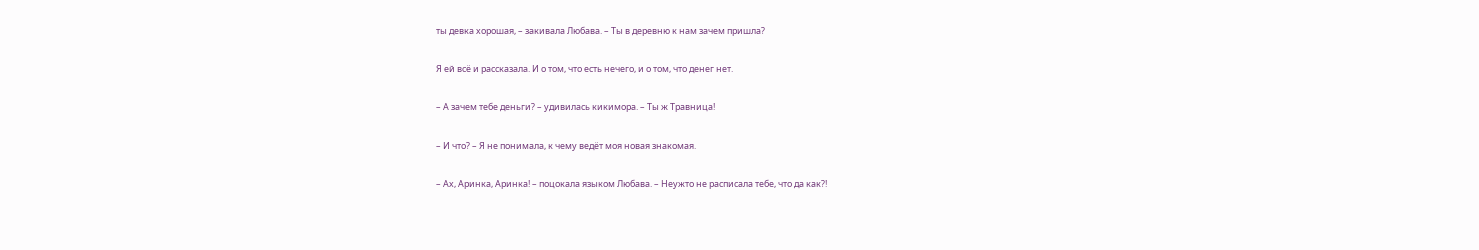ты девка хорошая, – закивала Любава. – Ты в деревню к нам зачем пришла?

Я ей всё и рассказала. И о том, что есть нечего, и о том, что денег нет.

– А зачем тебе деньги? – удивилась кикимора. – Ты ж Травница!

– И что? – Я не понимала, к чему ведёт моя новая знакомая.

– Ах, Аринка, Аринка! – поцокала языком Любава. – Неужто не расписала тебе, что да как?!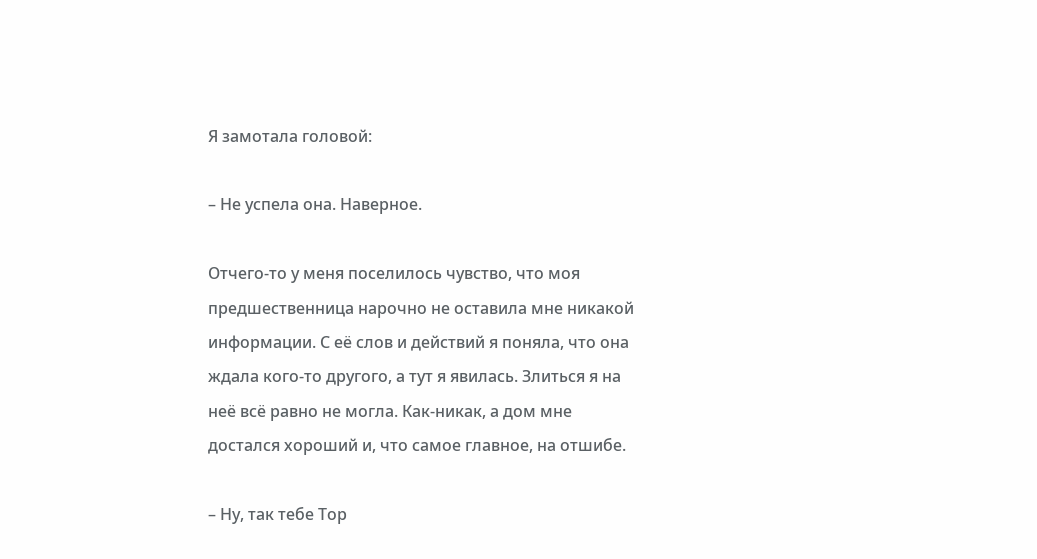Я замотала головой:

– Не успела она. Наверное.

Отчего-то у меня поселилось чувство, что моя предшественница нарочно не оставила мне никакой информации. С её слов и действий я поняла, что она ждала кого-то другого, а тут я явилась. Злиться я на неё всё равно не могла. Как-никак, а дом мне достался хороший и, что самое главное, на отшибе.

– Ну, так тебе Тор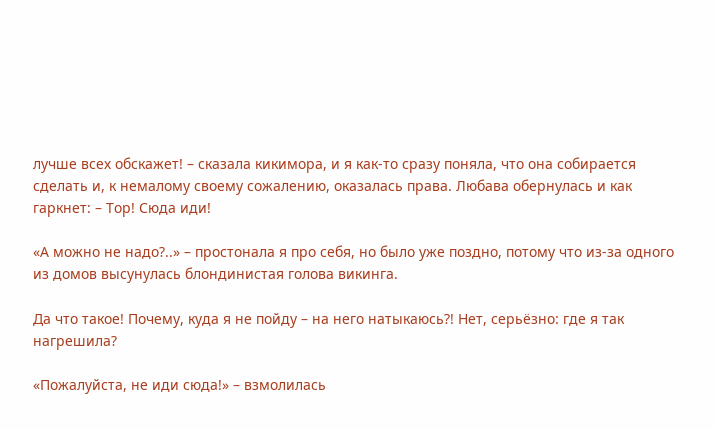лучше всех обскажет! – сказала кикимора, и я как-то сразу поняла, что она собирается сделать и, к немалому своему сожалению, оказалась права. Любава обернулась и как гаркнет: – Тор! Сюда иди!

«А можно не надо?..» – простонала я про себя, но было уже поздно, потому что из-за одного из домов высунулась блондинистая голова викинга.

Да что такое! Почему, куда я не пойду – на него натыкаюсь?! Нет, серьёзно: где я так нагрешила?

«Пожалуйста, не иди сюда!» – взмолилась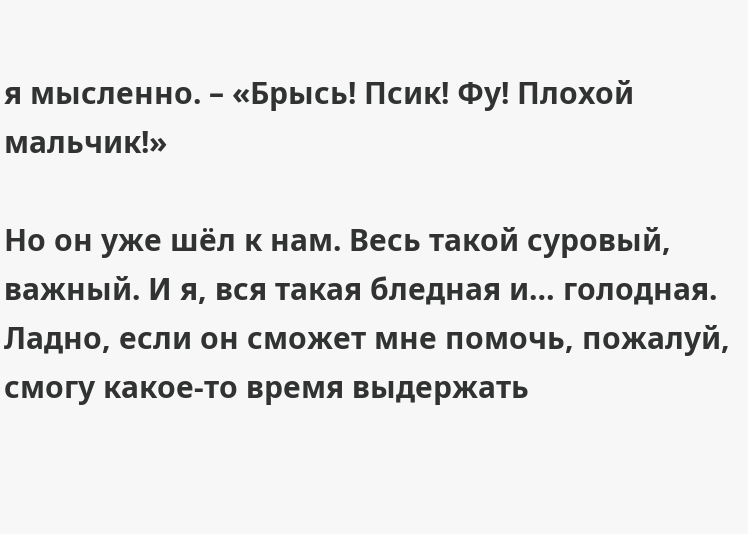я мысленно. – «Брысь! Псик! Фу! Плохой мальчик!»

Но он уже шёл к нам. Весь такой суровый, важный. И я, вся такая бледная и… голодная. Ладно, если он сможет мне помочь, пожалуй, смогу какое-то время выдержать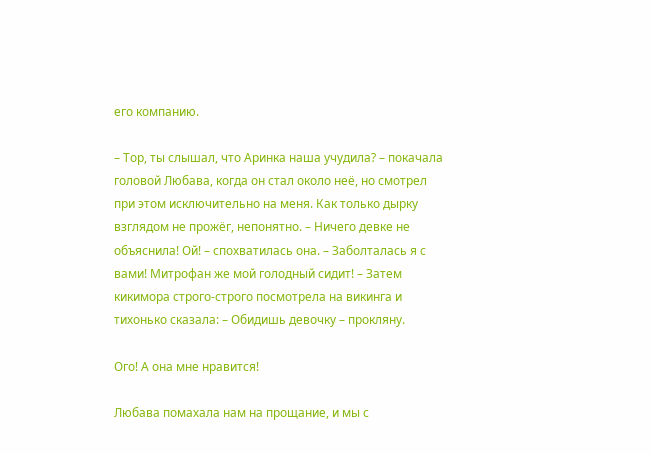его компанию.

– Тор, ты слышал, что Аринка наша учудила? – покачала головой Любава, когда он стал около неё, но смотрел при этом исключительно на меня. Как только дырку взглядом не прожёг, непонятно. – Ничего девке не объяснила! Ой! – спохватилась она. – Заболталась я с вами! Митрофан же мой голодный сидит! – Затем кикимора строго-строго посмотрела на викинга и тихонько сказала: – Обидишь девочку – прокляну.

Ого! А она мне нравится!

Любава помахала нам на прощание, и мы с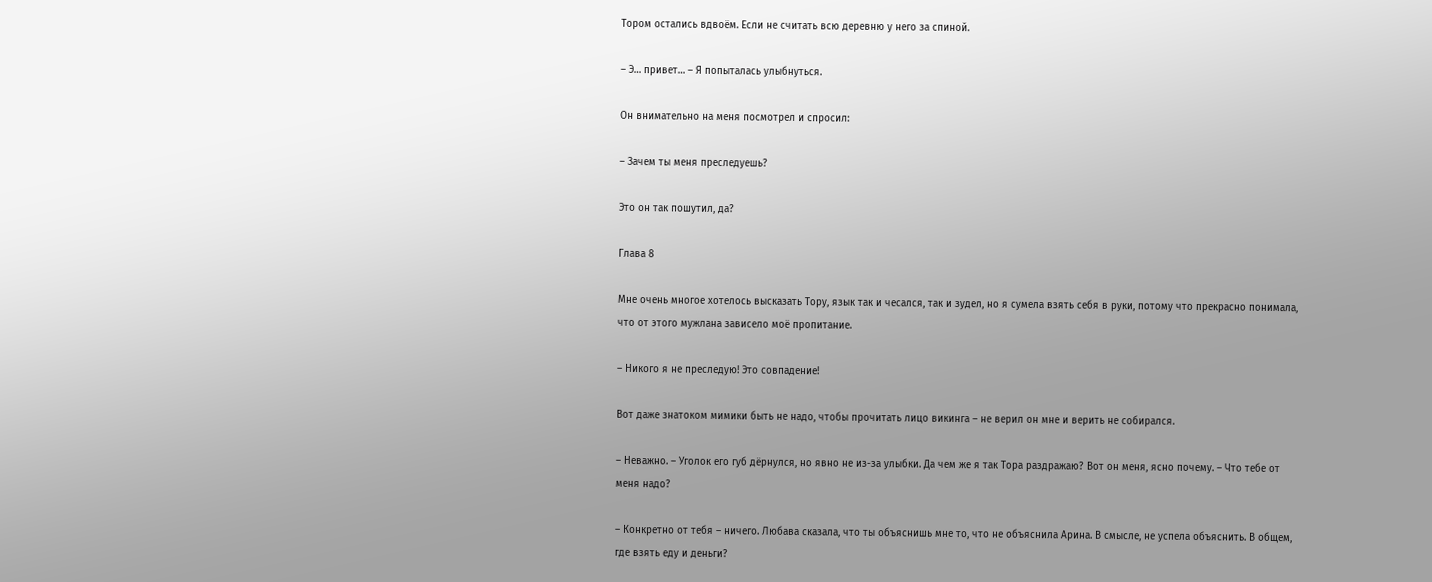Тором остались вдвоём. Если не считать всю деревню у него за спиной.

– Э… привет… – Я попыталась улыбнуться.

Он внимательно на меня посмотрел и спросил:

– Зачем ты меня преследуешь?

Это он так пошутил, да?

Глава 8

Мне очень многое хотелось высказать Тору, язык так и чесался, так и зудел, но я сумела взять себя в руки, потому что прекрасно понимала, что от этого мужлана зависело моё пропитание.

– Никого я не преследую! Это совпадение!

Вот даже знатоком мимики быть не надо, чтобы прочитать лицо викинга – не верил он мне и верить не собирался.

– Неважно. – Уголок его губ дёрнулся, но явно не из-за улыбки. Да чем же я так Тора раздражаю? Вот он меня, ясно почему. – Что тебе от меня надо?

– Конкретно от тебя – ничего. Любава сказала, что ты объяснишь мне то, что не объяснила Арина. В смысле, не успела объяснить. В общем, где взять еду и деньги?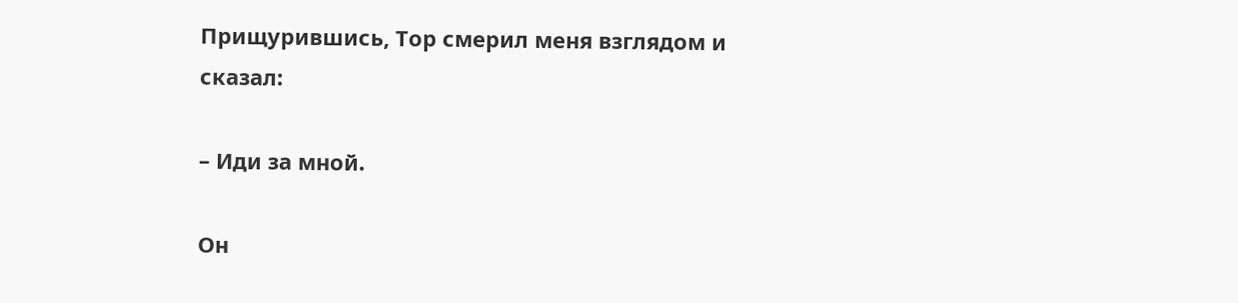Прищурившись, Тор смерил меня взглядом и сказал:

– Иди за мной.

Он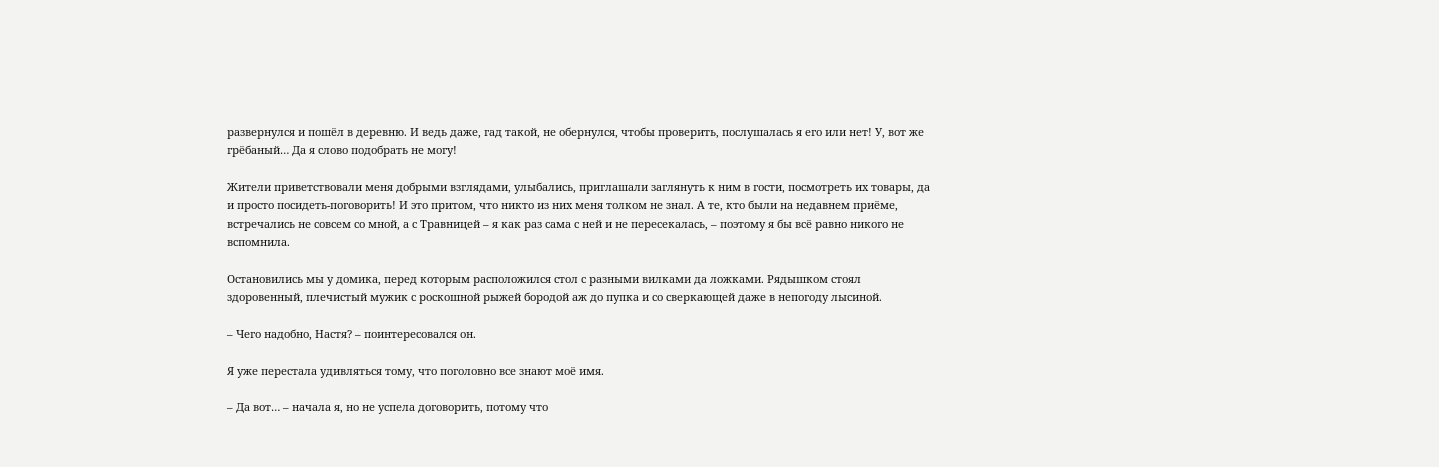развернулся и пошёл в деревню. И ведь даже, гад такой, не обернулся, чтобы проверить, послушалась я его или нет! У, вот же грёбаный… Да я слово подобрать не могу!

Жители приветствовали меня добрыми взглядами, улыбались, приглашали заглянуть к ним в гости, посмотреть их товары, да и просто посидеть-поговорить! И это притом, что никто из них меня толком не знал. А те, кто были на недавнем приёме, встречались не совсем со мной, а с Травницей – я как раз сама с ней и не пересекалась, – поэтому я бы всё равно никого не вспомнила.

Остановились мы у домика, перед которым расположился стол с разными вилками да ложками. Рядышком стоял здоровенный, плечистый мужик с роскошной рыжей бородой аж до пупка и со сверкающей даже в непогоду лысиной.

– Чего надобно, Настя? – поинтересовался он.

Я уже перестала удивляться тому, что поголовно все знают моё имя.

– Да вот… – начала я, но не успела договорить, потому что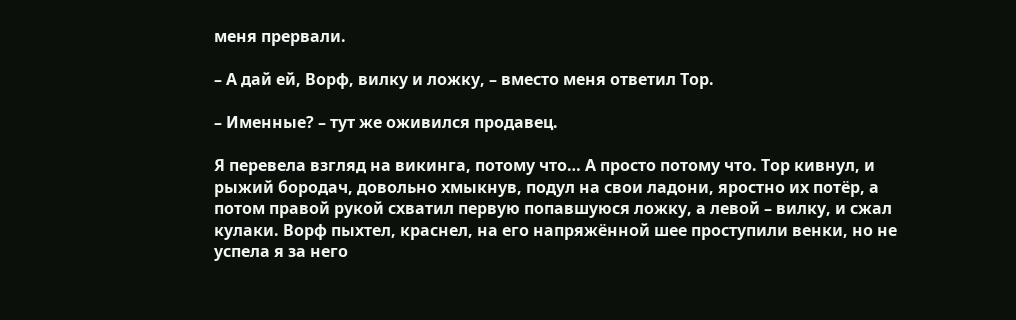меня прервали.

– А дай ей, Ворф, вилку и ложку, – вместо меня ответил Тор.

– Именные? – тут же оживился продавец.

Я перевела взгляд на викинга, потому что… А просто потому что. Тор кивнул, и рыжий бородач, довольно хмыкнув, подул на свои ладони, яростно их потёр, а потом правой рукой схватил первую попавшуюся ложку, а левой – вилку, и сжал кулаки. Ворф пыхтел, краснел, на его напряжённой шее проступили венки, но не успела я за него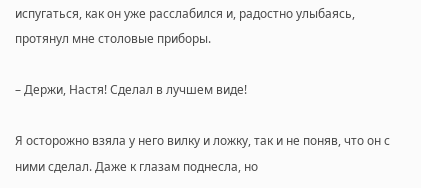испугаться, как он уже расслабился и, радостно улыбаясь, протянул мне столовые приборы.

– Держи, Настя! Сделал в лучшем виде!

Я осторожно взяла у него вилку и ложку, так и не поняв, что он с ними сделал. Даже к глазам поднесла, но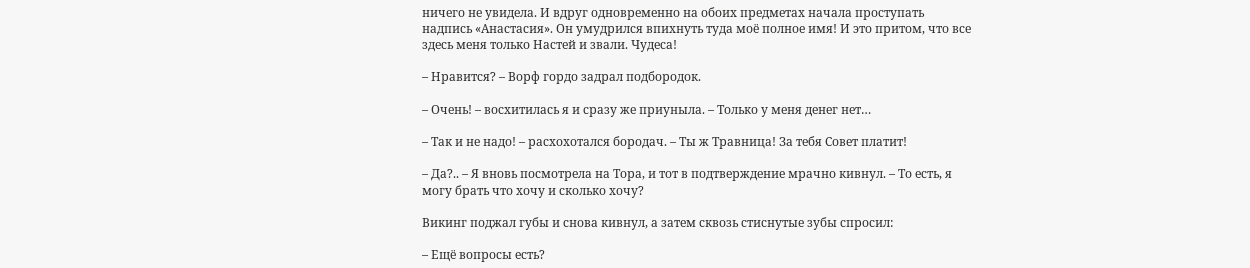ничего не увидела. И вдруг одновременно на обоих предметах начала проступать надпись «Анастасия». Он умудрился впихнуть туда моё полное имя! И это притом, что все здесь меня только Настей и звали. Чудеса!

– Нравится? – Ворф гордо задрал подбородок.

– Очень! – восхитилась я и сразу же приуныла. – Только у меня денег нет…

– Так и не надо! – расхохотался бородач. – Ты ж Травница! За тебя Совет платит!

– Да?.. – Я вновь посмотрела на Тора, и тот в подтверждение мрачно кивнул. – То есть, я могу брать что хочу и сколько хочу?

Викинг поджал губы и снова кивнул, а затем сквозь стиснутые зубы спросил:

– Ещё вопросы есть?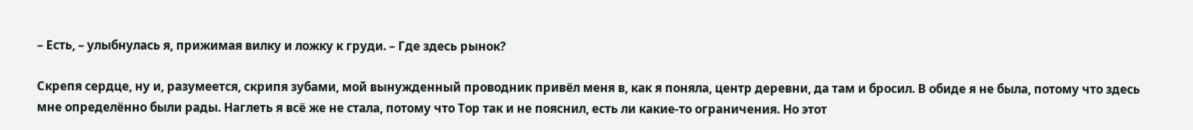– Есть, – улыбнулась я, прижимая вилку и ложку к груди. – Где здесь рынок?

Скрепя сердце, ну и, разумеется, скрипя зубами, мой вынужденный проводник привёл меня в, как я поняла, центр деревни, да там и бросил. В обиде я не была, потому что здесь мне определённо были рады. Наглеть я всё же не стала, потому что Тор так и не пояснил, есть ли какие-то ограничения. Но этот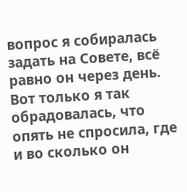вопрос я собиралась задать на Совете, всё равно он через день. Вот только я так обрадовалась, что опять не спросила, где и во сколько он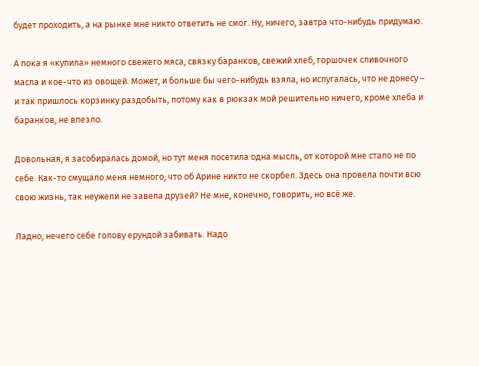будет проходить, а на рынке мне никто ответить не смог. Ну, ничего, завтра что-нибудь придумаю.

А пока я «купила» немного свежего мяса, связку баранков, свежий хлеб, горшочек сливочного масла и кое-что из овощей. Может, и больше бы чего-нибудь взяла, но испугалась, что не донесу – и так пришлось корзинку раздобыть, потому как в рюкзак мой решительно ничего, кроме хлеба и баранков, не влезло.

Довольная, я засобиралась домой, но тут меня посетила одна мысль, от которой мне стало не по себе. Как-то смущало меня немного, что об Арине никто не скорбел. Здесь она провела почти всю свою жизнь, так неужели не завела друзей? Не мне, конечно, говорить, но всё же.

Ладно, нечего себе голову ерундой забивать. Надо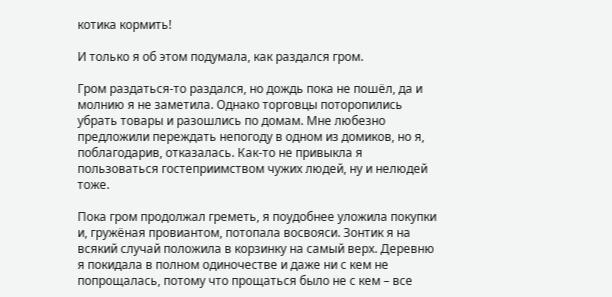котика кормить!

И только я об этом подумала, как раздался гром.

Гром раздаться-то раздался, но дождь пока не пошёл, да и молнию я не заметила. Однако торговцы поторопились убрать товары и разошлись по домам. Мне любезно предложили переждать непогоду в одном из домиков, но я, поблагодарив, отказалась. Как-то не привыкла я пользоваться гостеприимством чужих людей, ну и нелюдей тоже.

Пока гром продолжал греметь, я поудобнее уложила покупки и, гружёная провиантом, потопала восвояси. Зонтик я на всякий случай положила в корзинку на самый верх. Деревню я покидала в полном одиночестве и даже ни с кем не попрощалась, потому что прощаться было не с кем – все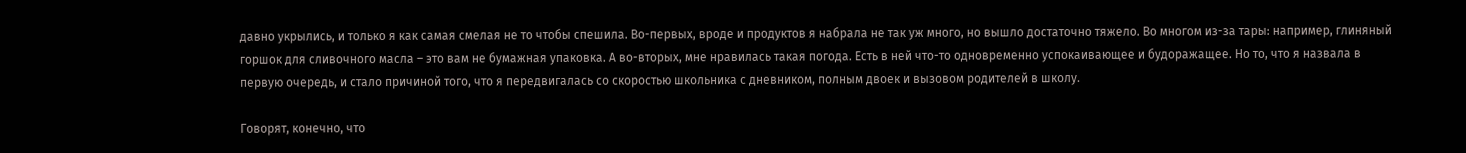давно укрылись, и только я как самая смелая не то чтобы спешила. Во-первых, вроде и продуктов я набрала не так уж много, но вышло достаточно тяжело. Во многом из-за тары: например, глиняный горшок для сливочного масла – это вам не бумажная упаковка. А во-вторых, мне нравилась такая погода. Есть в ней что-то одновременно успокаивающее и будоражащее. Но то, что я назвала в первую очередь, и стало причиной того, что я передвигалась со скоростью школьника с дневником, полным двоек и вызовом родителей в школу.

Говорят, конечно, что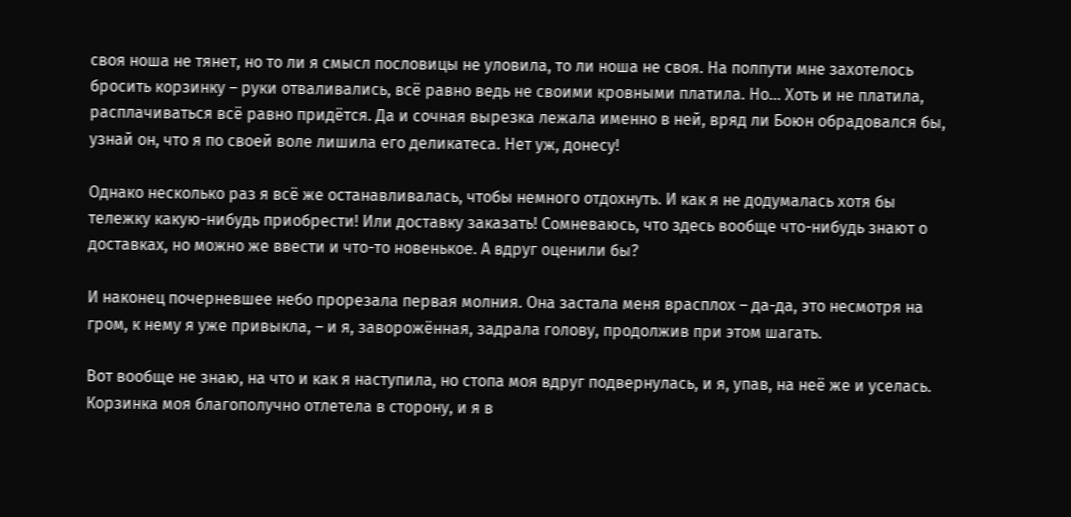своя ноша не тянет, но то ли я смысл пословицы не уловила, то ли ноша не своя. На полпути мне захотелось бросить корзинку – руки отваливались, всё равно ведь не своими кровными платила. Но… Хоть и не платила, расплачиваться всё равно придётся. Да и сочная вырезка лежала именно в ней, вряд ли Боюн обрадовался бы, узнай он, что я по своей воле лишила его деликатеса. Нет уж, донесу!

Однако несколько раз я всё же останавливалась, чтобы немного отдохнуть. И как я не додумалась хотя бы тележку какую-нибудь приобрести! Или доставку заказать! Сомневаюсь, что здесь вообще что-нибудь знают о доставках, но можно же ввести и что-то новенькое. А вдруг оценили бы?

И наконец почерневшее небо прорезала первая молния. Она застала меня врасплох – да-да, это несмотря на гром, к нему я уже привыкла, – и я, заворожённая, задрала голову, продолжив при этом шагать.

Вот вообще не знаю, на что и как я наступила, но стопа моя вдруг подвернулась, и я, упав, на неё же и уселась. Корзинка моя благополучно отлетела в сторону, и я в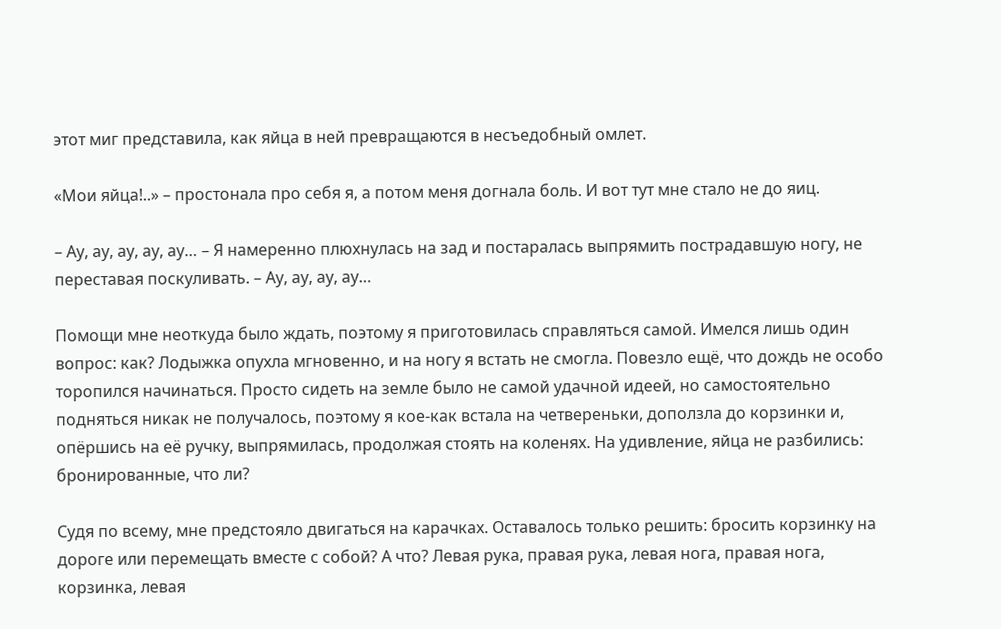этот миг представила, как яйца в ней превращаются в несъедобный омлет.

«Мои яйца!..» – простонала про себя я, а потом меня догнала боль. И вот тут мне стало не до яиц.

– Ау, ау, ау, ау, ау… – Я намеренно плюхнулась на зад и постаралась выпрямить пострадавшую ногу, не переставая поскуливать. – Ау, ау, ау, ау…

Помощи мне неоткуда было ждать, поэтому я приготовилась справляться самой. Имелся лишь один вопрос: как? Лодыжка опухла мгновенно, и на ногу я встать не смогла. Повезло ещё, что дождь не особо торопился начинаться. Просто сидеть на земле было не самой удачной идеей, но самостоятельно подняться никак не получалось, поэтому я кое-как встала на четвереньки, доползла до корзинки и, опёршись на её ручку, выпрямилась, продолжая стоять на коленях. На удивление, яйца не разбились: бронированные, что ли?

Судя по всему, мне предстояло двигаться на карачках. Оставалось только решить: бросить корзинку на дороге или перемещать вместе с собой? А что? Левая рука, правая рука, левая нога, правая нога, корзинка, левая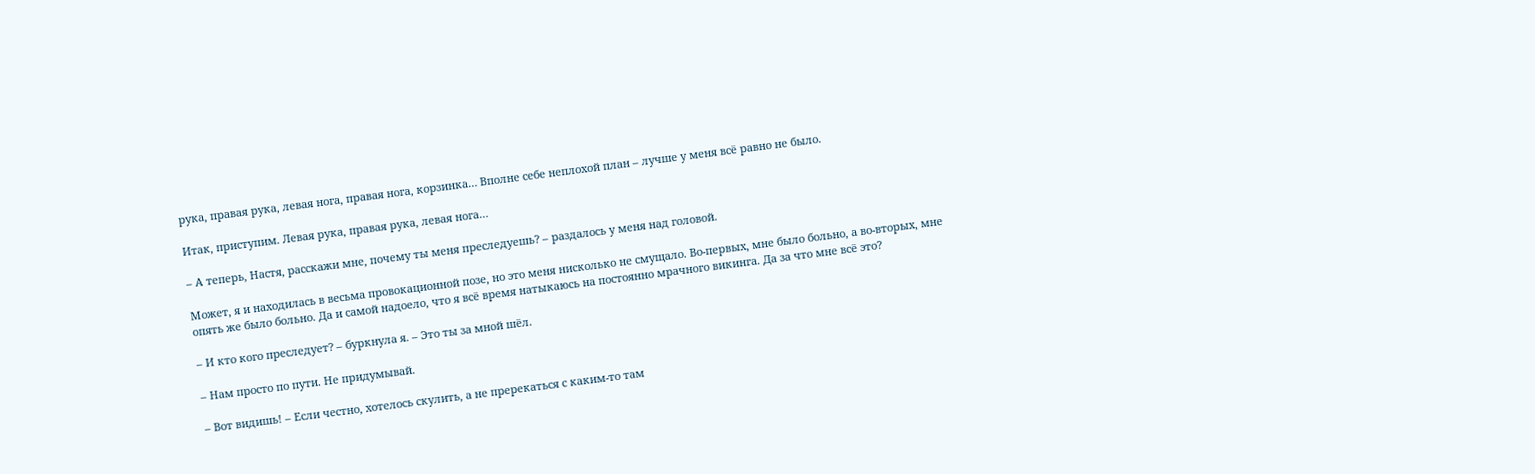рука, правая рука, левая нога, правая нога, корзинка… Вполне себе неплохой план – лучше у меня всё равно не было.

Итак, приступим. Левая рука, правая рука, левая нога…

– А теперь, Настя, расскажи мне, почему ты меня преследуешь? – раздалось у меня над головой.

Может, я и находилась в весьма провокационной позе, но это меня нисколько не смущало. Во-первых, мне было больно, а во-вторых, мне опять же было больно. Да и самой надоело, что я всё время натыкаюсь на постоянно мрачного викинга. Да за что мне всё это?

– И кто кого преследует? – буркнула я. – Это ты за мной шёл.

– Нам просто по пути. Не придумывай.

– Вот видишь! – Если честно, хотелось скулить, а не пререкаться с каким-то там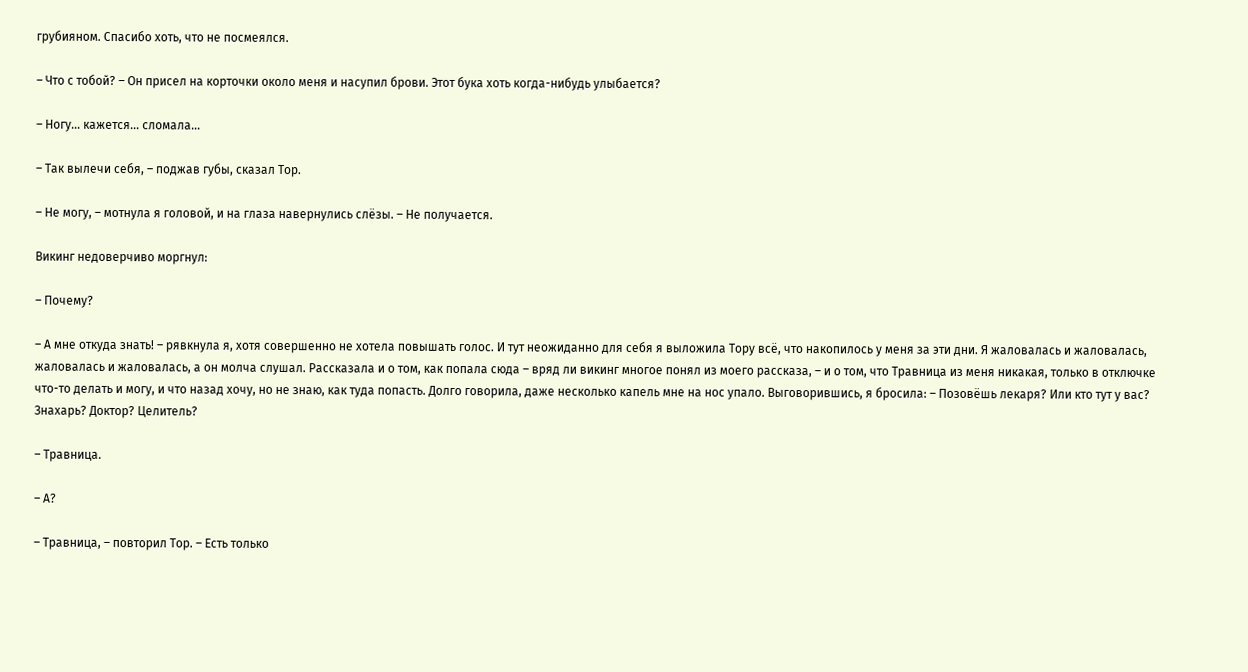грубияном. Спасибо хоть, что не посмеялся.

– Что с тобой? – Он присел на корточки около меня и насупил брови. Этот бука хоть когда-нибудь улыбается?

– Ногу… кажется… сломала…

– Так вылечи себя, – поджав губы, сказал Тор.

– Не могу, – мотнула я головой, и на глаза навернулись слёзы. – Не получается.

Викинг недоверчиво моргнул:

– Почему?

– А мне откуда знать! – рявкнула я, хотя совершенно не хотела повышать голос. И тут неожиданно для себя я выложила Тору всё, что накопилось у меня за эти дни. Я жаловалась и жаловалась, жаловалась и жаловалась, а он молча слушал. Рассказала и о том, как попала сюда – вряд ли викинг многое понял из моего рассказа, – и о том, что Травница из меня никакая, только в отключке что-то делать и могу, и что назад хочу, но не знаю, как туда попасть. Долго говорила, даже несколько капель мне на нос упало. Выговорившись, я бросила: – Позовёшь лекаря? Или кто тут у вас? Знахарь? Доктор? Целитель?

– Травница.

– А?

– Травница, – повторил Тор. – Есть только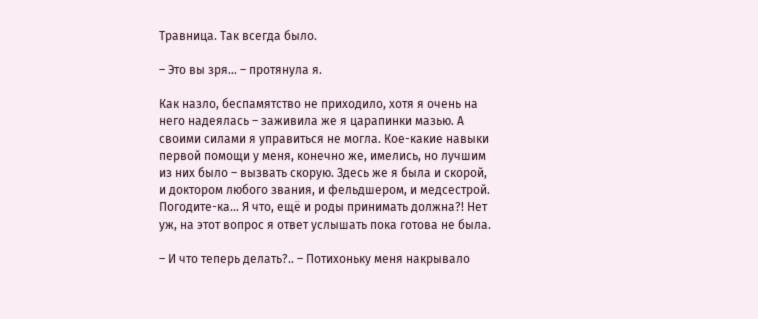Травница. Так всегда было.

– Это вы зря… – протянула я.

Как назло, беспамятство не приходило, хотя я очень на него надеялась – заживила же я царапинки мазью. А своими силами я управиться не могла. Кое-какие навыки первой помощи у меня, конечно же, имелись, но лучшим из них было – вызвать скорую. Здесь же я была и скорой, и доктором любого звания, и фельдшером, и медсестрой. Погодите-ка… Я что, ещё и роды принимать должна?! Нет уж, на этот вопрос я ответ услышать пока готова не была.

– И что теперь делать?.. – Потихоньку меня накрывало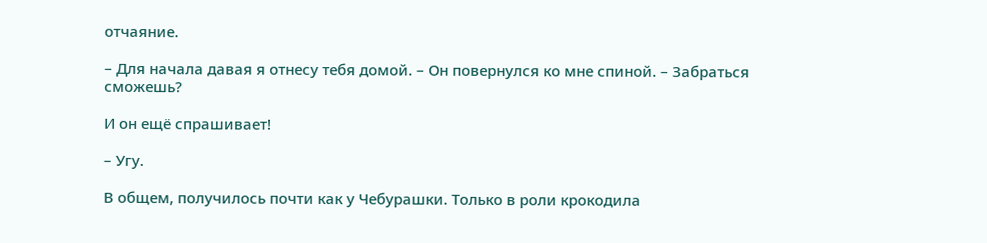отчаяние.

– Для начала давая я отнесу тебя домой. – Он повернулся ко мне спиной. – Забраться сможешь?

И он ещё спрашивает!

– Угу.

В общем, получилось почти как у Чебурашки. Только в роли крокодила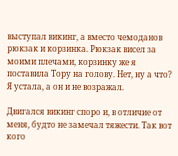выступал викинг, а вместо чемоданов рюкзак и корзинка. Рюкзак висел за моими плечами, корзинку же я поставила Тору на голову. Нет, ну а что? Я устала, а он и не возражал.

Двигался викинг споро и, в отличие от меня, будто не замечал тяжести. Так вот кого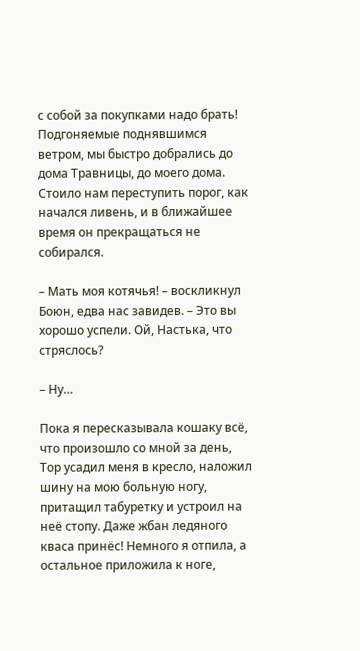с собой за покупками надо брать! Подгоняемые поднявшимся ветром, мы быстро добрались до дома Травницы, до моего дома. Стоило нам переступить порог, как начался ливень, и в ближайшее время он прекращаться не собирался.

– Мать моя котячья! – воскликнул Боюн, едва нас завидев. – Это вы хорошо успели. Ой, Настька, что стряслось?

– Ну…

Пока я пересказывала кошаку всё, что произошло со мной за день, Тор усадил меня в кресло, наложил шину на мою больную ногу, притащил табуретку и устроил на неё стопу. Даже жбан ледяного кваса принёс! Немного я отпила, а остальное приложила к ноге,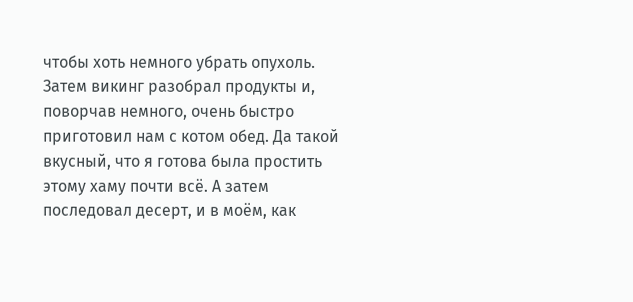чтобы хоть немного убрать опухоль. Затем викинг разобрал продукты и, поворчав немного, очень быстро приготовил нам с котом обед. Да такой вкусный, что я готова была простить этому хаму почти всё. А затем последовал десерт, и в моём, как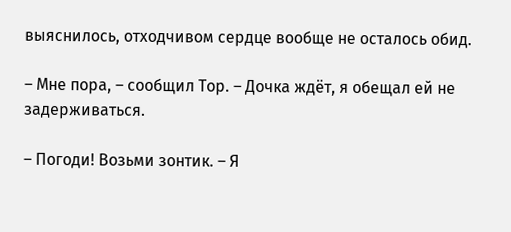выяснилось, отходчивом сердце вообще не осталось обид.

– Мне пора, – сообщил Тор. – Дочка ждёт, я обещал ей не задерживаться.

– Погоди! Возьми зонтик. – Я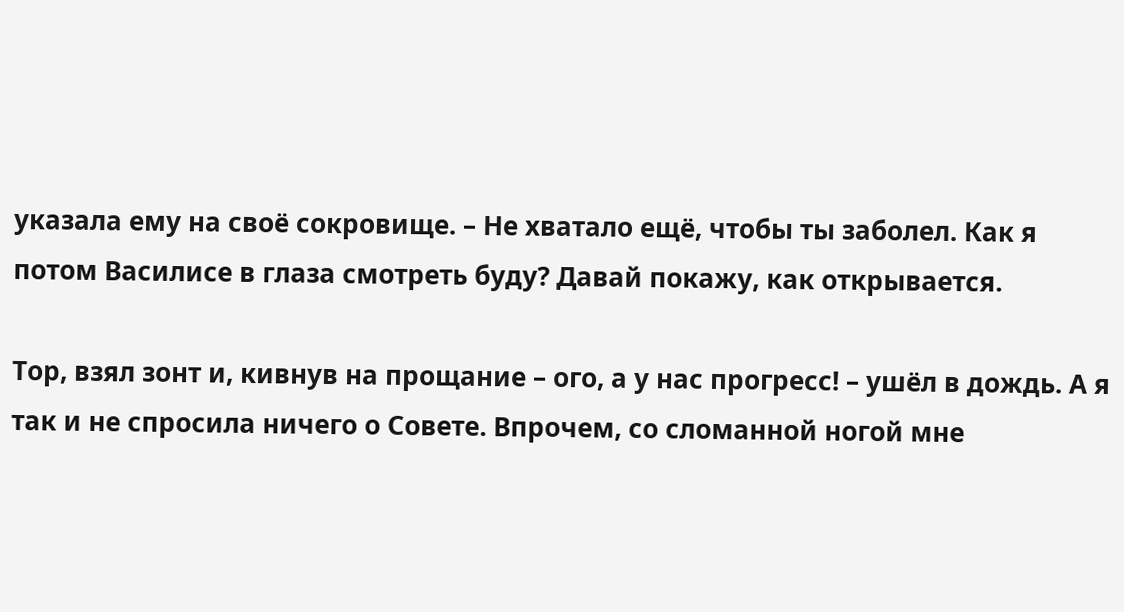указала ему на своё сокровище. – Не хватало ещё, чтобы ты заболел. Как я потом Василисе в глаза смотреть буду? Давай покажу, как открывается.

Тор, взял зонт и, кивнув на прощание – ого, а у нас прогресс! – ушёл в дождь. А я так и не спросила ничего о Совете. Впрочем, со сломанной ногой мне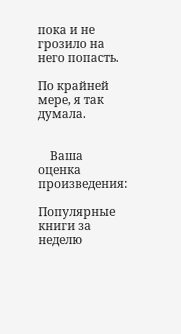пока и не грозило на него попасть.

По крайней мере, я так думала.


    Ваша оценка произведения:

Популярные книги за неделю